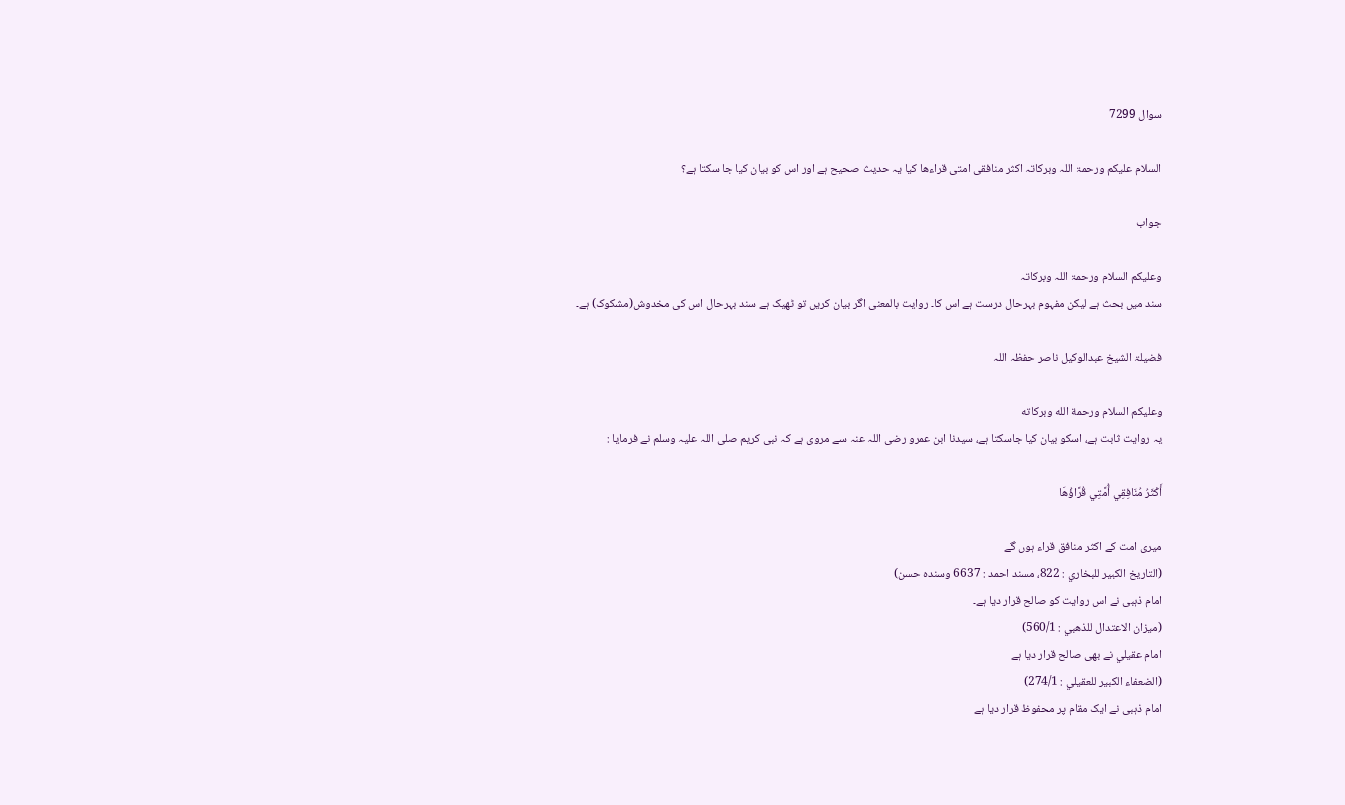سوال 7299

السلام علیکم ورحمۃ اللہ وبرکاتہ اکثر منافقی امتی قراءھا کیا یہ حدیث صحیح ہے اور اس کو بیان کیا جا سکتا ہے؟

جواب

وعلیکم السلام ورحمۃ اللہ وبرکاتہ
سند میں بحث ہے لیکن مفہوم بہرحال درست ہے اس کا۔ روایت بالمعنی اگر بیان کریں تو ٹھیک ہے سند بہرحال اس کی مخدوش(مشکوک) ہے۔

فضیلۃ الشیخ عبدالوکیل ناصر حفظہ اللہ

وعلیکم السلام ورحمة الله وبرکاته
یہ روایت ثابت ہے، اسکو بیان کیا جاسکتا ہے، سیدنا ابن عمرو رضی اللہ عنہ سے مروی ہے کہ نبی کریم صلی اللہ علیہ وسلم نے فرمایا :

أَكْثَرُ مُنَافِقِي أُمَّتِي قُرَّاؤُهَا

میری امت کے اکثر منافق قراء ہوں گے
(التاريخ الكبير للبخاري : 822، مسند احمد : 6637 وسندہ حسن)
امام ذہبی نے اس روایت کو صالح قرار دیا ہے۔
(ميزان الاعتدال للذھبي : 560/1)
امام عقيلي نے بھی صالح قرار دیا ہے
(الضعفاء الكبير للعقيلي : 274/1)
امام ذہبی نے ایک مقام پر محفوظ قرار دیا ہے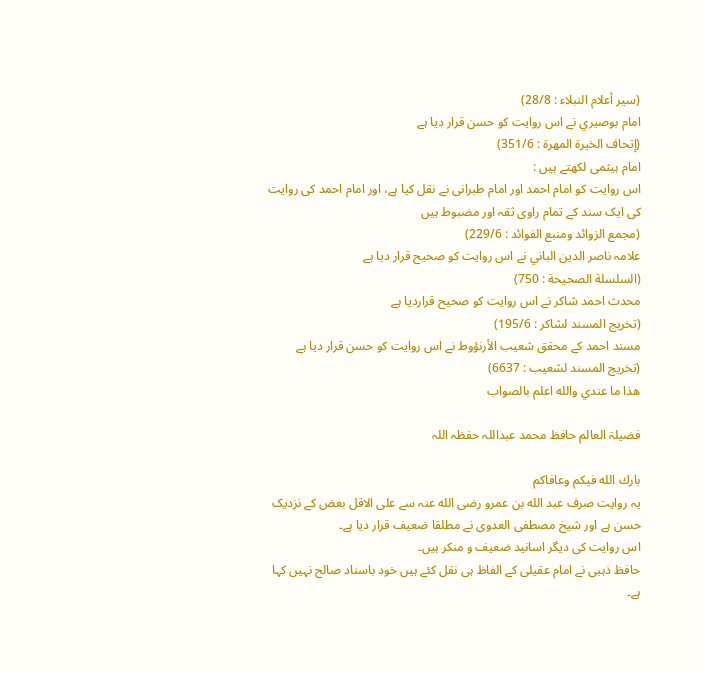(سير أعلام النبلاء : 28/8)
امام بوصيري نے اس روایت کو حسن قرار دیا ہے
(إتحاف الخيرة المهرة : 351/6)
امام ہیثمی لکھتے ہیں :
اس روایت کو امام احمد اور امام طبرانی نے نقل کیا ہے، اور امام احمد کی روایت کی ایک سند کے تمام راوی ثقہ اور مضبوط ہیں
(مجمع الزوائد ومنبع الفوائد : 229/6)
علامہ ناصر الدین الباني نے اس روایت کو صحیح قرار دیا ہے
(السلسلة الصحيحة : 750)
محدث احمد شاکر نے اس روایت کو صحیح قراردیا ہے
(تخريج المسند لشاكر : 195/6)
مسند احمد کے محقق شعيب الأرنؤوط نے اس روایت کو حسن قرار دیا ہے
(تخريج المسند لشعيب : 6637)
ھذا ما عندي والله اعلم بالصواب

فضیلۃ العالم حافظ محمد عبداللہ حفظہ اللہ

بارك الله فيكم وعافاكم
یہ روایت صرف عبد الله بن عمرو رضی الله عنہ سے علی الاقل بعض کے نزدیک حسن ہے اور شیخ مصطفی العدوی نے مطلقا ضعیف قرار دیا ہے۔
اس روایت کی دیگر اسانید ضعیف و منکر ہیں۔
حافظ ذہبی نے امام عقیلی کے الفاظ ہی نقل کئے ہیں خود باسناد صالح نہیں کہا ہے۔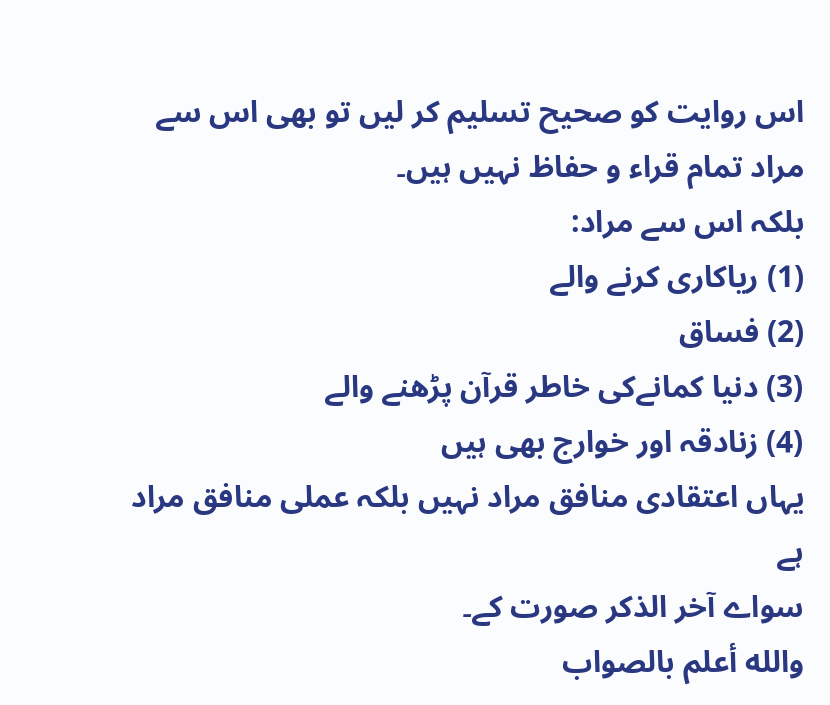اس روایت کو صحیح تسلیم کر لیں تو بھی اس سے مراد تمام قراء و حفاظ نہیں ہیں۔
بلکہ اس سے مراد:
(1) ریاکاری کرنے والے
(2) فساق
(3) دنیا کمانےکی خاطر قرآن پڑھنے والے
(4) زنادقہ اور خوارج بھی ہیں
یہاں اعتقادی منافق مراد نہیں بلکہ عملی منافق مراد ہے
سواے آخر الذکر صورت کے۔
والله أعلم بالصواب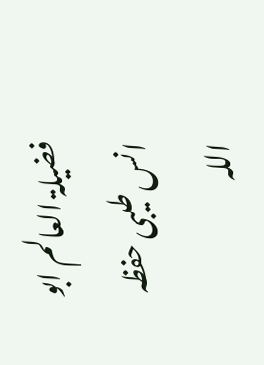فضیلۃ العالم ابو انس طیبی حفظہ اللہ